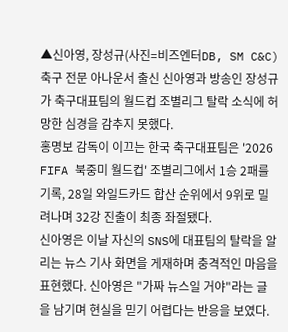▲신아영, 장성규(사진=비즈엔터DB, SM C&C)
축구 전문 아나운서 출신 신아영과 방송인 장성규가 축구대표팀의 월드컵 조별리그 탈락 소식에 허망한 심경을 감추지 못했다.
홍명보 감독이 이끄는 한국 축구대표팀은 '2026 FIFA 북중미 월드컵' 조별리그에서 1승 2패를 기록, 28일 와일드카드 합산 순위에서 9위로 밀려나며 32강 진출이 최종 좌절됐다.
신아영은 이날 자신의 SNS에 대표팀의 탈락을 알리는 뉴스 기사 화면을 게재하며 충격적인 마음을 표현했다. 신아영은 "가짜 뉴스일 거야"라는 글을 남기며 현실을 믿기 어렵다는 반응을 보였다.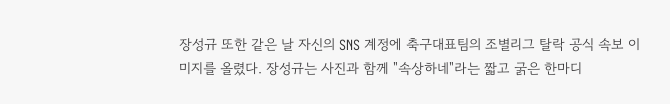장성규 또한 같은 날 자신의 SNS 계정에 축구대표팀의 조별리그 탈락 공식 속보 이미지를 올렸다. 장성규는 사진과 함께 "속상하네"라는 짧고 굵은 한마디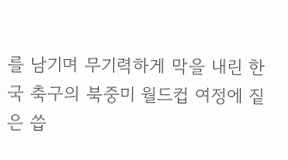를 남기며 무기력하게 막을 내린 한국 축구의 북중미 월드컵 여정에 짙은 씁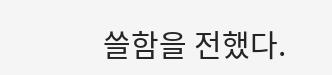쓸함을 전했다.